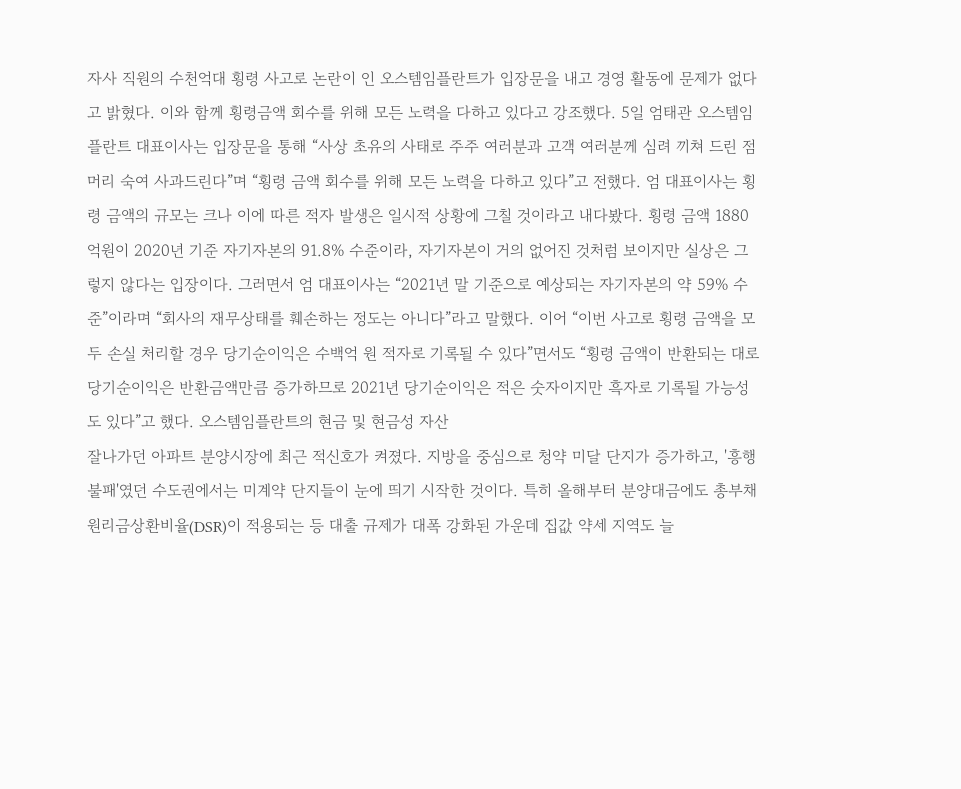자사 직원의 수천억대 횡령 사고로 논란이 인 오스템임플란트가 입장문을 내고 경영 활동에 문제가 없다고 밝혔다. 이와 함께 횡령금액 회수를 위해 모든 노력을 다하고 있다고 강조했다. 5일 엄태관 오스템임플란트 대표이사는 입장문을 통해 “사상 초유의 사태로 주주 여러분과 고객 여러분께 심려 끼쳐 드린 점 머리 숙여 사과드린다”며 “횡령 금액 회수를 위해 모든 노력을 다하고 있다”고 전했다. 엄 대표이사는 횡령 금액의 규모는 크나 이에 따른 적자 발생은 일시적 상황에 그칠 것이라고 내다봤다. 횡령 금액 1880억원이 2020년 기준 자기자본의 91.8% 수준이라, 자기자본이 거의 없어진 것처럼 보이지만 실상은 그렇지 않다는 입장이다. 그러면서 엄 대표이사는 “2021년 말 기준으로 예상되는 자기자본의 약 59% 수준”이라며 “회사의 재무상태를 훼손하는 정도는 아니다”라고 말했다. 이어 “이번 사고로 횡령 금액을 모두 손실 처리할 경우 당기순이익은 수백억 원 적자로 기록될 수 있다”면서도 “횡령 금액이 반환되는 대로 당기순이익은 반환금액만큼 증가하므로 2021년 당기순이익은 적은 숫자이지만 흑자로 기록될 가능성도 있다”고 했다. 오스템임플란트의 현금 및 현금성 자산
잘나가던 아파트 분양시장에 최근 적신호가 켜졌다. 지방을 중심으로 청약 미달 단지가 증가하고, '흥행 불패'였던 수도권에서는 미계약 단지들이 눈에 띄기 시작한 것이다. 특히 올해부터 분양대금에도 총부채원리금상환비율(DSR)이 적용되는 등 대출 규제가 대폭 강화된 가운데 집값 약세 지역도 늘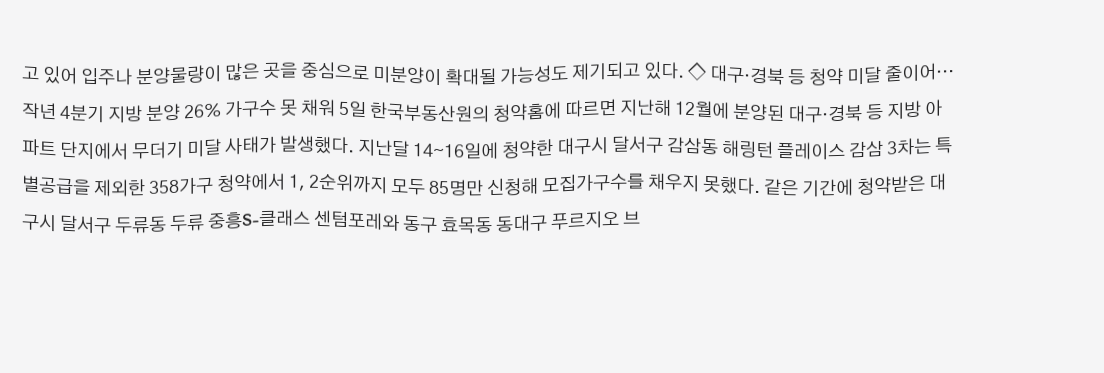고 있어 입주나 분양물량이 많은 곳을 중심으로 미분양이 확대될 가능성도 제기되고 있다. ◇ 대구·경북 등 청약 미달 줄이어…작년 4분기 지방 분양 26% 가구수 못 채워 5일 한국부동산원의 청약홈에 따르면 지난해 12월에 분양된 대구·경북 등 지방 아파트 단지에서 무더기 미달 사태가 발생했다. 지난달 14∼16일에 청약한 대구시 달서구 감삼동 해링턴 플레이스 감삼 3차는 특별공급을 제외한 358가구 청약에서 1, 2순위까지 모두 85명만 신청해 모집가구수를 채우지 못했다. 같은 기간에 청약받은 대구시 달서구 두류동 두류 중흥S-클래스 센텀포레와 동구 효목동 동대구 푸르지오 브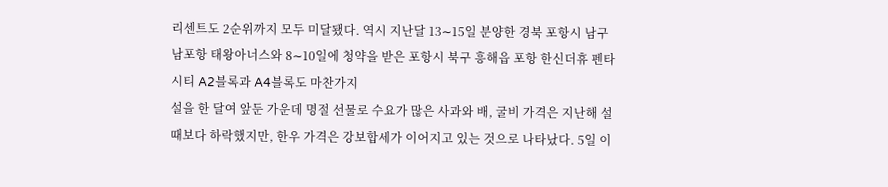리센트도 2순위까지 모두 미달됐다. 역시 지난달 13∼15일 분양한 경북 포항시 남구 남포항 태왕아너스와 8∼10일에 청약을 받은 포항시 북구 흥해읍 포항 한신더휴 펜타시티 A2블록과 A4블록도 마찬가지
설을 한 달여 앞둔 가운데 명절 선물로 수요가 많은 사과와 배, 굴비 가격은 지난해 설 때보다 하락했지만, 한우 가격은 강보합세가 이어지고 있는 것으로 나타났다. 5일 이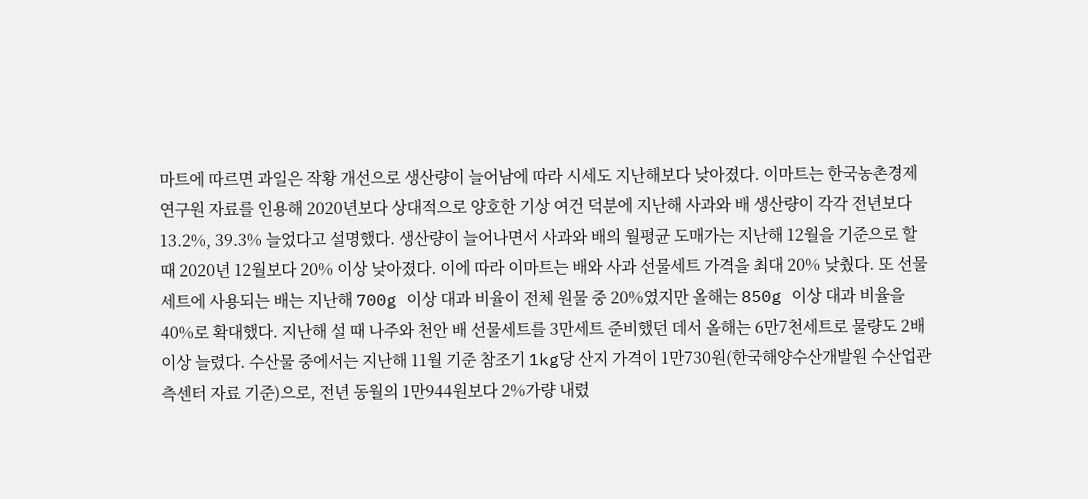마트에 따르면 과일은 작황 개선으로 생산량이 늘어남에 따라 시세도 지난해보다 낮아졌다. 이마트는 한국농촌경제연구원 자료를 인용해 2020년보다 상대적으로 양호한 기상 여건 덕분에 지난해 사과와 배 생산량이 각각 전년보다 13.2%, 39.3% 늘었다고 설명했다. 생산량이 늘어나면서 사과와 배의 월평균 도매가는 지난해 12월을 기준으로 할 때 2020년 12월보다 20% 이상 낮아졌다. 이에 따라 이마트는 배와 사과 선물세트 가격을 최대 20% 낮췄다. 또 선물세트에 사용되는 배는 지난해 700g 이상 대과 비율이 전체 원물 중 20%였지만 올해는 850g 이상 대과 비율을 40%로 확대했다. 지난해 설 때 나주와 천안 배 선물세트를 3만세트 준비했던 데서 올해는 6만7천세트로 물량도 2배 이상 늘렸다. 수산물 중에서는 지난해 11월 기준 참조기 1kg당 산지 가격이 1만730원(한국해양수산개발원 수산업관측센터 자료 기준)으로, 전년 동월의 1만944원보다 2%가량 내렸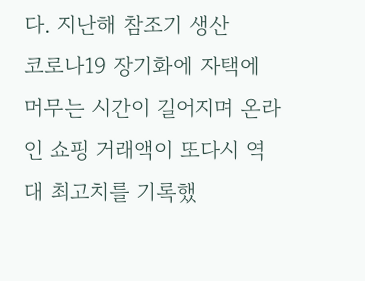다. 지난해 참조기 생산
코로나19 장기화에 자택에 머무는 시간이 길어지며 온라인 쇼핑 거래액이 또다시 역대 최고치를 기록했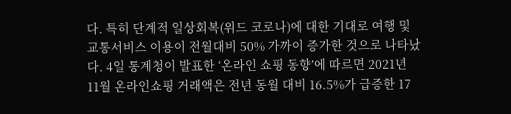다. 특히 단계적 일상회복(위드 코로나)에 대한 기대로 여행 및 교통서비스 이용이 전월대비 50% 가까이 증가한 것으로 나타났다. 4일 통계청이 발표한 ‘온라인 쇼핑 동향’에 따르면 2021년 11월 온라인쇼핑 거래액은 전년 동월 대비 16.5%가 급증한 17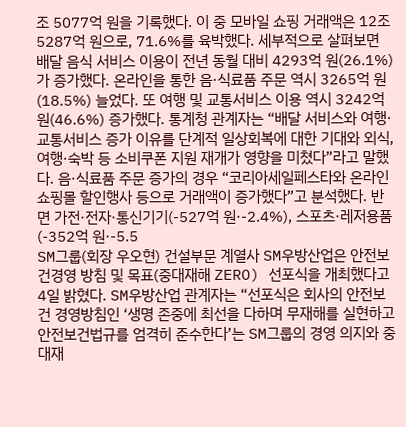조 5077억 원을 기록했다. 이 중 모바일 쇼핑 거래액은 12조 5287억 원으로, 71.6%를 육박했다. 세부적으로 살펴보면 배달 음식 서비스 이용이 전년 동월 대비 4293억 원(26.1%)가 증가했다. 온라인을 통한 음·식료품 주문 역시 3265억 원(18.5%) 늘었다. 또 여행 및 교통서비스 이용 역시 3242억 원(46.6%) 증가했다. 통계청 관계자는 “배달 서비스와 여행·교통서비스 증가 이유를 단계적 일상회복에 대한 기대와 외식, 여행·숙박 등 소비쿠폰 지원 재개가 영향을 미쳤다”라고 말했다. 음·식료품 주문 증가의 경우 “코리아세일페스타와 온라인쇼핑몰 할인행사 등으로 거래액이 증가했다”고 분석했다. 반면 가전·전자·통신기기(-527억 원·-2.4%), 스포츠·레저용품(-352억 원·-5.5
SM그룹(회장 우오현) 건설부문 계열사 SM우방산업은 안전보건경영 방침 및 목표(중대재해 ZERO) 선포식을 개최했다고 4일 밝혔다. SM우방산업 관계자는 “선포식은 회사의 안전보건 경영방침인 ‘생명 존중에 최선을 다하며 무재해를 실현하고 안전보건법규를 엄격히 준수한다’는 SM그룹의 경영 의지와 중대재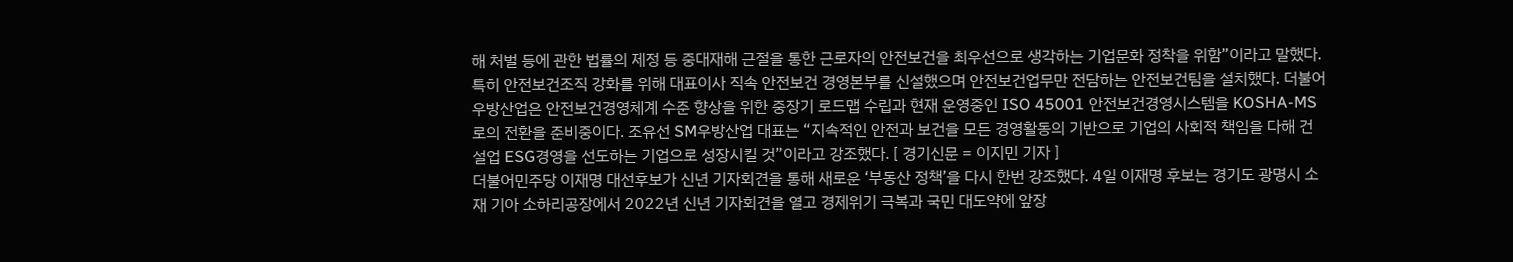해 처벌 등에 관한 법률의 제정 등 중대재해 근절을 통한 근로자의 안전보건을 최우선으로 생각하는 기업문화 정착을 위함”이라고 말했다. 특히 안전보건조직 강화를 위해 대표이사 직속 안전보건 경영본부를 신설했으며 안전보건업무만 전담하는 안전보건팀을 설치했다. 더불어 우방산업은 안전보건경영체계 수준 향상을 위한 중장기 로드맵 수립과 현재 운영중인 ISO 45001 안전보건경영시스템을 KOSHA-MS로의 전환을 준비중이다. 조유선 SM우방산업 대표는 “지속적인 안전과 보건을 모든 경영활동의 기반으로 기업의 사회적 책임을 다해 건설업 ESG경영을 선도하는 기업으로 성장시킬 것”이라고 강조했다. [ 경기신문 = 이지민 기자 ]
더불어민주당 이재명 대선후보가 신년 기자회견을 통해 새로운 ‘부동산 정책’을 다시 한번 강조했다. 4일 이재명 후보는 경기도 광명시 소재 기아 소하리공장에서 2022년 신년 기자회견을 열고 경제위기 극복과 국민 대도약에 앞장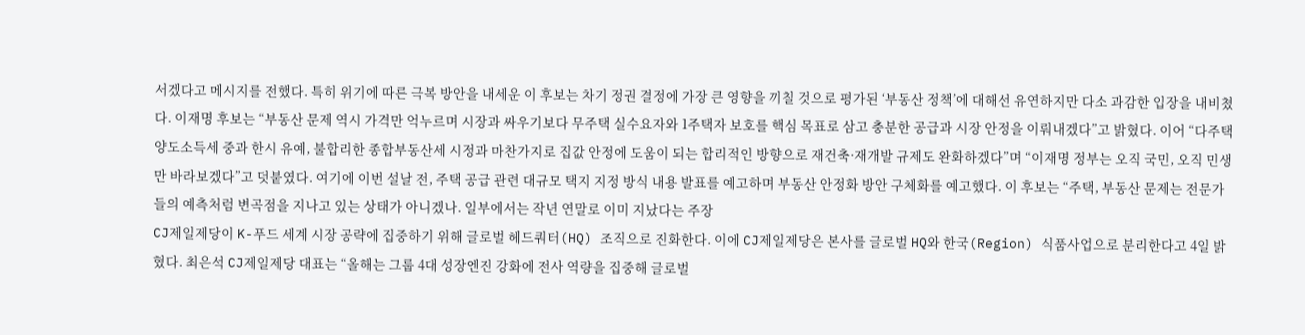서겠다고 메시지를 전했다. 특히 위기에 따른 극복 방안을 내세운 이 후보는 차기 정권 결정에 가장 큰 영향을 끼칠 것으로 평가된 ‘부동산 정책’에 대해선 유연하지만 다소 과감한 입장을 내비쳤다. 이재명 후보는 “부동산 문제 역시 가격만 억누르며 시장과 싸우기보다 무주택 실수요자와 1주택자 보호를 핵심 목표로 삼고 충분한 공급과 시장 안정을 이뤄내겠다”고 밝혔다. 이어 “다주택 양도소득세 중과 한시 유예, 불합리한 종합부동산세 시정과 마찬가지로 집값 안정에 도움이 되는 합리적인 방향으로 재건축·재개발 규제도 완화하겠다”며 “이재명 정부는 오직 국민, 오직 민생만 바라보겠다”고 덧붙였다. 여기에 이번 설날 전, 주택 공급 관련 대규모 택지 지정 방식 내용 발표를 예고하며 부동산 안정화 방안 구체화를 예고했다. 이 후보는 “주택, 부동산 문제는 전문가들의 예측처럼 변곡점을 지나고 있는 상태가 아니겠나. 일부에서는 작년 연말로 이미 지났다는 주장
CJ제일제당이 K-푸드 세계 시장 공략에 집중하기 위해 글로벌 헤드쿼터(HQ) 조직으로 진화한다. 이에 CJ제일제당은 본사를 글로벌 HQ와 한국(Region) 식품사업으로 분리한다고 4일 밝혔다. 최은석 CJ제일제당 대표는 “올해는 그룹 4대 성장엔진 강화에 전사 역량을 집중해 글로벌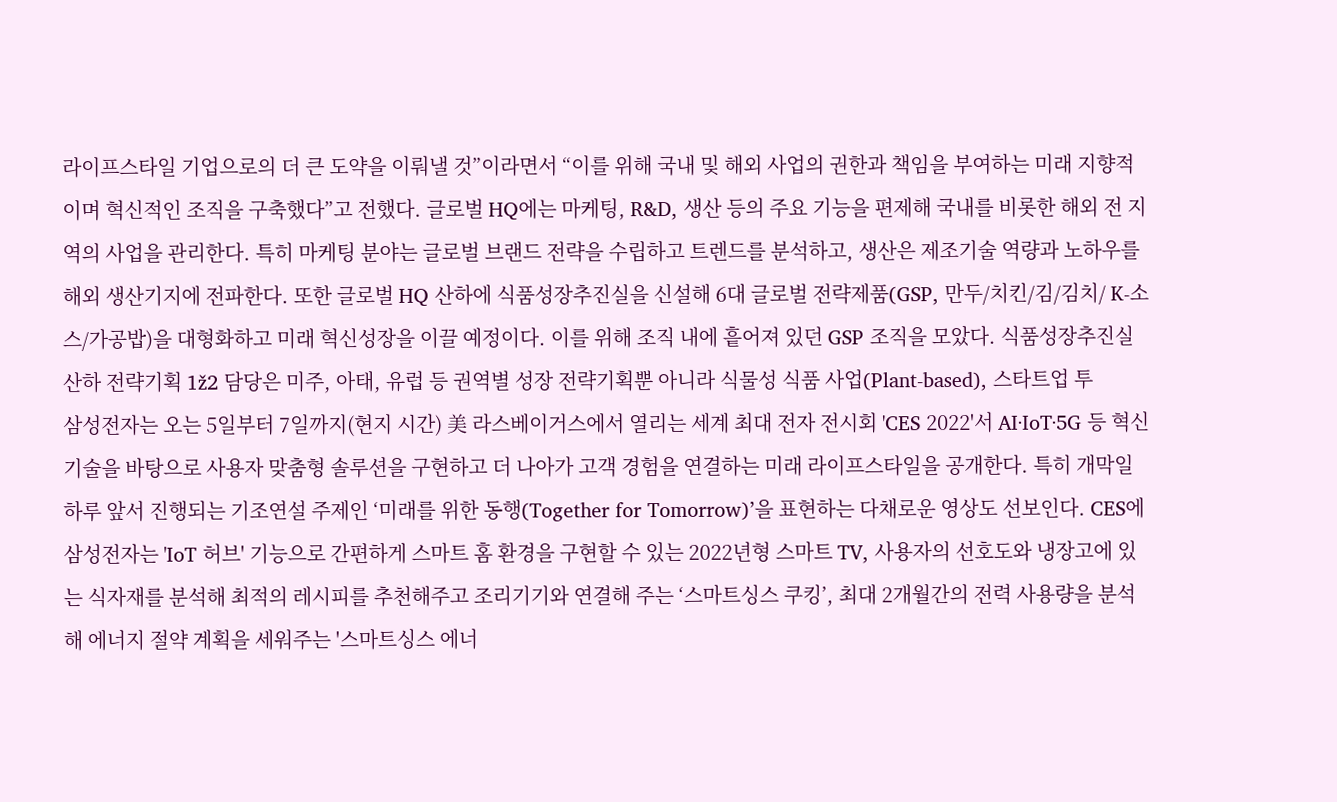라이프스타일 기업으로의 더 큰 도약을 이뤄낼 것”이라면서 “이를 위해 국내 및 해외 사업의 권한과 책임을 부여하는 미래 지향적이며 혁신적인 조직을 구축했다”고 전했다. 글로벌 HQ에는 마케팅, R&D, 생산 등의 주요 기능을 편제해 국내를 비롯한 해외 전 지역의 사업을 관리한다. 특히 마케팅 분야는 글로벌 브랜드 전략을 수립하고 트렌드를 분석하고, 생산은 제조기술 역량과 노하우를 해외 생산기지에 전파한다. 또한 글로벌 HQ 산하에 식품성장추진실을 신설해 6대 글로벌 전략제품(GSP, 만두/치킨/김/김치/ K-소스/가공밥)을 대형화하고 미래 혁신성장을 이끌 예정이다. 이를 위해 조직 내에 흩어져 있던 GSP 조직을 모았다. 식품성장추진실 산하 전략기획 1ž2 담당은 미주, 아태, 유럽 등 권역별 성장 전략기획뿐 아니라 식물성 식품 사업(Plant-based), 스타트업 투
삼성전자는 오는 5일부터 7일까지(현지 시간) 美 라스베이거스에서 열리는 세계 최대 전자 전시회 'CES 2022'서 AI·IoT·5G 등 혁신 기술을 바탕으로 사용자 맞춤형 솔루션을 구현하고 더 나아가 고객 경험을 연결하는 미래 라이프스타일을 공개한다. 특히 개막일 하루 앞서 진행되는 기조연설 주제인 ‘미래를 위한 동행(Together for Tomorrow)’을 표현하는 다채로운 영상도 선보인다. CES에 삼성전자는 'IoT 허브' 기능으로 간편하게 스마트 홈 환경을 구현할 수 있는 2022년형 스마트 TV, 사용자의 선호도와 냉장고에 있는 식자재를 분석해 최적의 레시피를 추천해주고 조리기기와 연결해 주는 ‘스마트싱스 쿠킹’, 최대 2개월간의 전력 사용량을 분석해 에너지 절약 계획을 세워주는 '스마트싱스 에너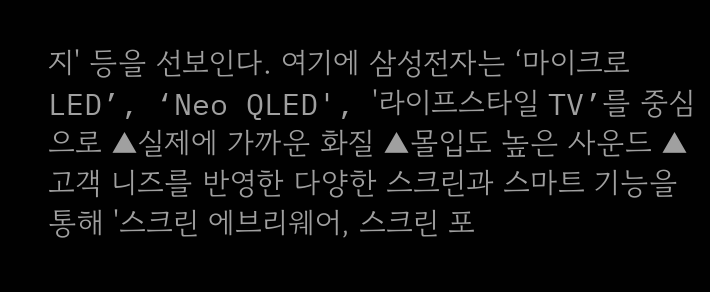지' 등을 선보인다. 여기에 삼성전자는 ‘마이크로 LED’, ‘Neo QLED', '라이프스타일 TV’를 중심으로 ▲실제에 가까운 화질 ▲몰입도 높은 사운드 ▲고객 니즈를 반영한 다양한 스크린과 스마트 기능을 통해 '스크린 에브리웨어, 스크린 포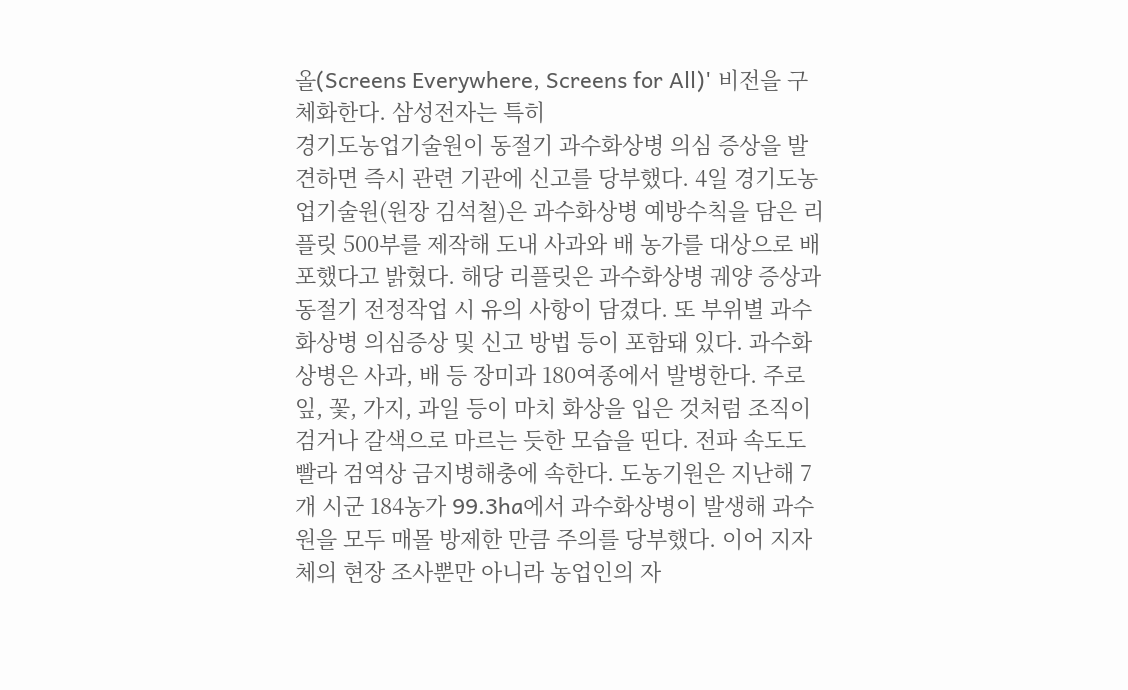올(Screens Everywhere, Screens for All)' 비전을 구체화한다. 삼성전자는 특히
경기도농업기술원이 동절기 과수화상병 의심 증상을 발견하면 즉시 관련 기관에 신고를 당부했다. 4일 경기도농업기술원(원장 김석철)은 과수화상병 예방수칙을 담은 리플릿 500부를 제작해 도내 사과와 배 농가를 대상으로 배포했다고 밝혔다. 해당 리플릿은 과수화상병 궤양 증상과 동절기 전정작업 시 유의 사항이 담겼다. 또 부위별 과수화상병 의심증상 및 신고 방법 등이 포함돼 있다. 과수화상병은 사과, 배 등 장미과 180여종에서 발병한다. 주로 잎, 꽃, 가지, 과일 등이 마치 화상을 입은 것처럼 조직이 검거나 갈색으로 마르는 듯한 모습을 띤다. 전파 속도도 빨라 검역상 금지병해충에 속한다. 도농기원은 지난해 7개 시군 184농가 99.3ha에서 과수화상병이 발생해 과수원을 모두 매몰 방제한 만큼 주의를 당부했다. 이어 지자체의 현장 조사뿐만 아니라 농업인의 자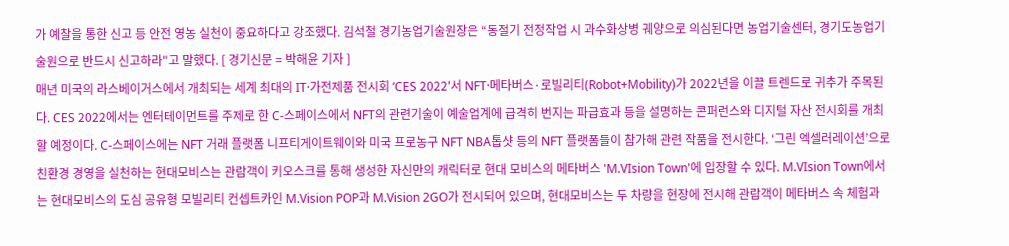가 예찰을 통한 신고 등 안전 영농 실천이 중요하다고 강조했다. 김석철 경기농업기술원장은 “동절기 전정작업 시 과수화상병 궤양으로 의심된다면 농업기술센터, 경기도농업기술원으로 반드시 신고하라"고 말했다. [ 경기신문 = 박해윤 기자 ]
매년 미국의 라스베이거스에서 개최되는 세계 최대의 IT·가전제품 전시회 ‘CES 2022'서 NFT·메타버스·로빌리티(Robot+Mobility)가 2022년을 이끌 트렌드로 귀추가 주목된다. CES 2022에서는 엔터테이먼트를 주제로 한 C-스페이스에서 NFT의 관련기술이 예술업계에 급격히 번지는 파급효과 등을 설명하는 콘퍼런스와 디지털 자산 전시회를 개최할 예정이다. C-스페이스에는 NFT 거래 플랫폼 니프티게이트웨이와 미국 프로농구 NFT NBA톱샷 등의 NFT 플랫폼들이 참가해 관련 작품을 전시한다. ‘그린 엑셀러레이션’으로 친환경 경영을 실천하는 현대모비스는 관람객이 키오스크를 통해 생성한 자신만의 캐릭터로 현대 모비스의 메타버스 'M.VIsion Town'에 입장할 수 있다. M.VIsion Town에서는 현대모비스의 도심 공유형 모빌리티 컨셉트카인 M.Vision POP과 M.Vision 2GO가 전시되어 있으며, 현대모비스는 두 차량을 현장에 전시해 관람객이 메타버스 속 체험과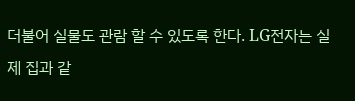더불어 실물도 관람 할 수 있도록 한다. LG전자는 실제 집과 같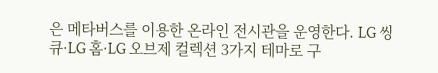은 메타버스를 이용한 온라인 전시관을 운영한다. LG 씽큐·LG 홈·LG 오브제 컬렉션 3가지 테마로 구